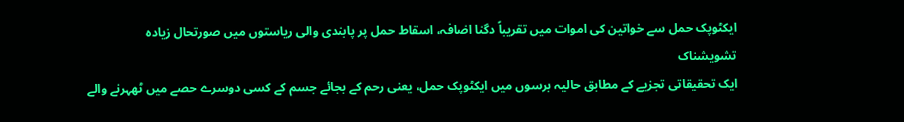ایکٹوپک حمل سے خواتین کی اموات میں تقریباً دگنا اضافہ، اسقاط حمل پر پابندی والی ریاستوں میں صورتحال زیادہ تشویشناک
ایک تحقیقاتی تجزیے کے مطابق حالیہ برسوں میں ایکٹوپک حمل، یعنی رحم کے بجائے جسم کے کسی دوسرے حصے میں ٹھہرنے والے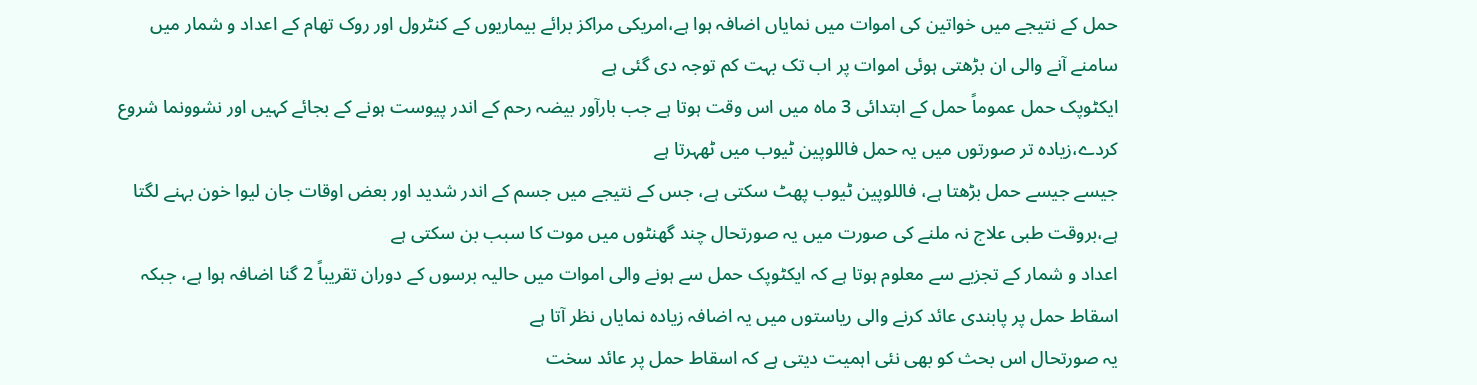حمل کے نتیجے میں خواتین کی اموات میں نمایاں اضافہ ہوا ہے،امریکی مراکز برائے بیماریوں کے کنٹرول اور روک تھام کے اعداد و شمار میں سامنے آنے والی ان بڑھتی ہوئی اموات پر اب تک بہت کم توجہ دی گئی ہے
ایکٹوپک حمل عموماً حمل کے ابتدائی 3 ماہ میں اس وقت ہوتا ہے جب بارآور بیضہ رحم کے اندر پیوست ہونے کے بجائے کہیں اور نشوونما شروع کردے،زیادہ تر صورتوں میں یہ حمل فاللوپین ٹیوب میں ٹھہرتا ہے
جیسے جیسے حمل بڑھتا ہے، فاللوپین ٹیوب پھٹ سکتی ہے، جس کے نتیجے میں جسم کے اندر شدید اور بعض اوقات جان لیوا خون بہنے لگتا ہے،بروقت طبی علاج نہ ملنے کی صورت میں یہ صورتحال چند گھنٹوں میں موت کا سبب بن سکتی ہے
اعداد و شمار کے تجزیے سے معلوم ہوتا ہے کہ ایکٹوپک حمل سے ہونے والی اموات میں حالیہ برسوں کے دوران تقریباً 2 گنا اضافہ ہوا ہے، جبکہ اسقاط حمل پر پابندی عائد کرنے والی ریاستوں میں یہ اضافہ زیادہ نمایاں نظر آتا ہے
یہ صورتحال اس بحث کو بھی نئی اہمیت دیتی ہے کہ اسقاط حمل پر عائد سخت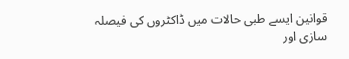قوانین ایسے طبی حالات میں ڈاکٹروں کی فیصلہ سازی اور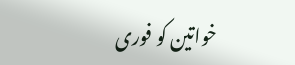خواتین کو فوری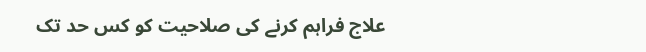علاج فراہم کرنے کی صلاحیت کو کس حد تک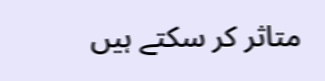متاثر کر سکتے ہیں